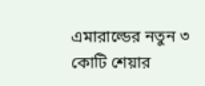এমারাল্ডের নতুন ৩ কোটি শেয়ার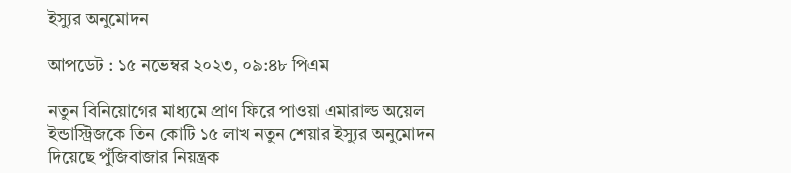ইস্যুর অনুমোদন

আপডেট : ১৫ নভেম্বর ২০২৩, ০৯:৪৮ পিএম

নতুন বিনিয়োগের মাধ্যমে প্রাণ ফিরে পাওয়া এমারাল্ড অয়েল ইন্ডাস্ট্রিজকে তিন কোটি ১৫ লাখ নতুন শেয়ার ইস্যুর অনুমোদন দিয়েছে পুঁজিবাজার নিয়ন্ত্রক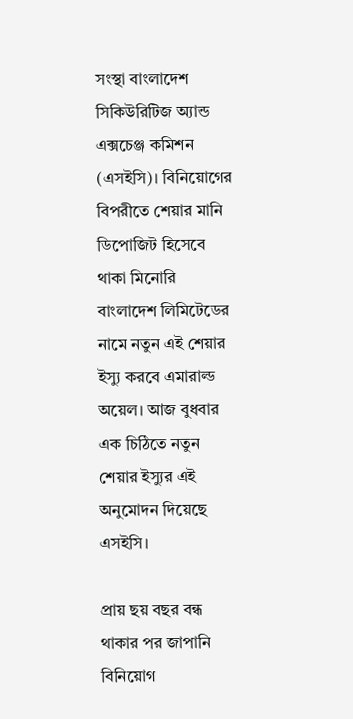সংস্থা বাংলাদেশ সিকিউরিটিজ অ্যান্ড এক্সচেঞ্জ কমিশন (এসইসি)। বিনিয়োগের বিপরীতে শেয়ার মানি ডিপোজিট হিসেবে থাকা মিনোরি বাংলাদেশ লিমিটেডের নামে নতুন এই শেয়ার ইস্যু করবে এমারাল্ড অয়েল। আজ বুধবার এক চিঠিতে নতুন শেয়ার ইস্যুর এই অনুমোদন দিয়েছে এসইসি।

প্রায় ছয় বছর বন্ধ থাকার পর জাপানি বিনিয়োগ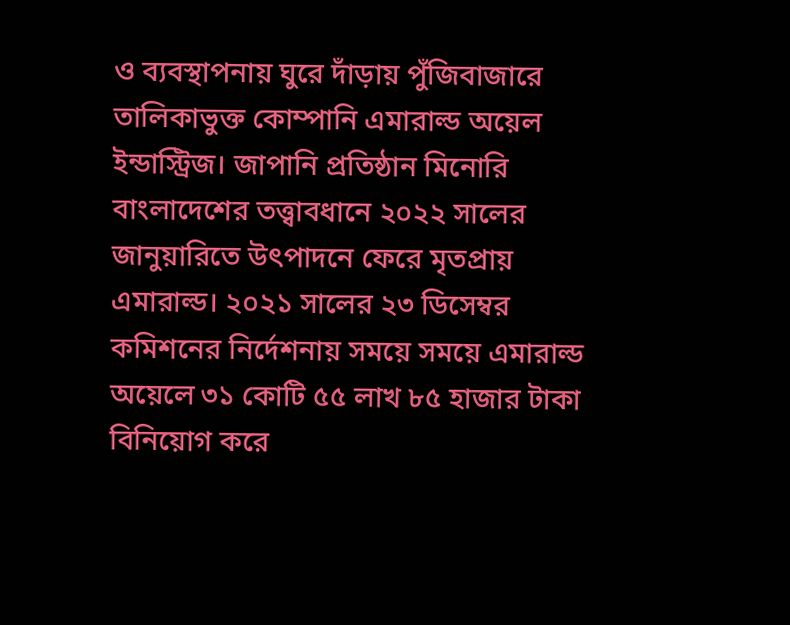ও ব্যবস্থাপনায় ঘুরে দাঁড়ায় পুঁজিবাজারে তালিকাভুক্ত কোম্পানি এমারাল্ড অয়েল ইন্ডাস্ট্রিজ। জাপানি প্রতিষ্ঠান মিনোরি বাংলাদেশের তত্ত্বাবধানে ২০২২ সালের জানুয়ারিতে উৎপাদনে ফেরে মৃতপ্রায় এমারাল্ড। ২০২১ সালের ২৩ ডিসেম্বর কমিশনের নির্দেশনায় সময়ে সময়ে এমারাল্ড অয়েলে ৩১ কোটি ৫৫ লাখ ৮৫ হাজার টাকা বিনিয়োগ করে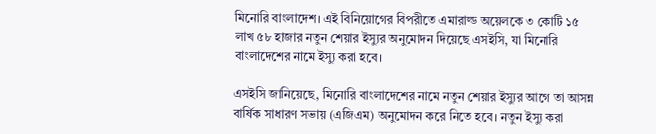মিনোরি বাংলাদেশ। এই বিনিয়োগের বিপরীতে এমারাল্ড অয়েলকে ৩ কোটি ১৫ লাখ ৫৮ হাজার নতুন শেয়ার ইস্যুর অনুমোদন দিয়েছে এসইসি, যা মিনোরি বাংলাদেশের নামে ইস্যু করা হবে।

এসইসি জানিয়েছে, মিনোরি বাংলাদেশের নামে নতুন শেয়ার ইস্যুর আগে তা আসন্ন বার্ষিক সাধারণ সভায় (এজিএম) অনুমোদন করে নিতে হবে। নতুন ইস্যু করা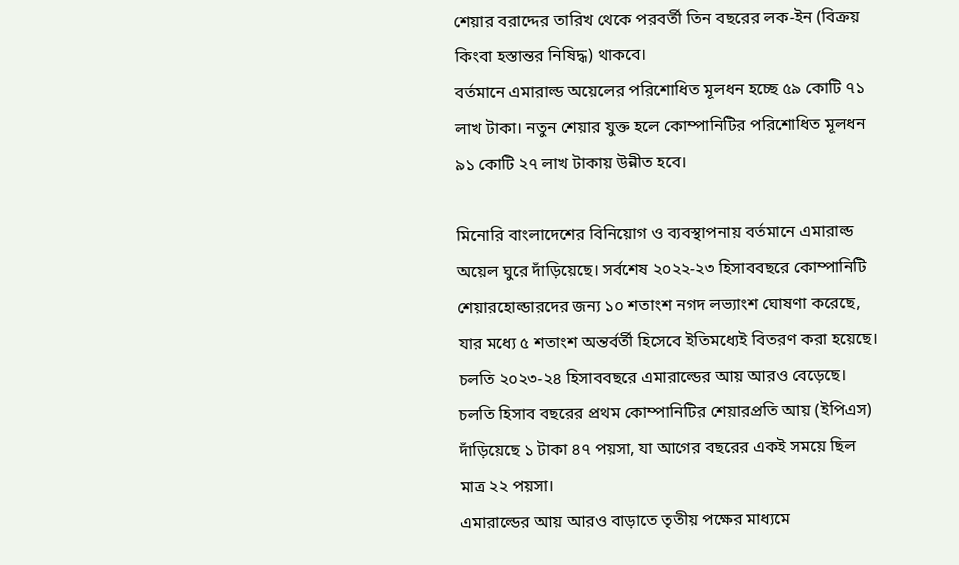শেয়ার বরাদ্দের তারিখ থেকে পরবর্তী তিন বছরের লক-ইন (বিক্রয় কিংবা হস্তান্তর নিষিদ্ধ) থাকবে।
বর্তমানে এমারাল্ড অয়েলের পরিশোধিত মূলধন হচ্ছে ৫৯ কোটি ৭১ লাখ টাকা। নতুন শেয়ার যুক্ত হলে কোম্পানিটির পরিশোধিত মূলধন ৯১ কোটি ২৭ লাখ টাকায় উন্নীত হবে।

মিনোরি বাংলাদেশের বিনিয়োগ ও ব্যবস্থাপনায় বর্তমানে এমারাল্ড অয়েল ঘুরে দাঁড়িয়েছে। সর্বশেষ ২০২২-২৩ হিসাববছরে কোম্পানিটি শেয়ারহোল্ডারদের জন্য ১০ শতাংশ নগদ লভ্যাংশ ঘোষণা করেছে, যার মধ্যে ৫ শতাংশ অন্তর্বর্তী হিসেবে ইতিমধ্যেই বিতরণ করা হয়েছে। চলতি ২০২৩-২৪ হিসাববছরে এমারাল্ডের আয় আরও বেড়েছে। চলতি হিসাব বছরের প্রথম কোম্পানিটির শেয়ারপ্রতি আয় (ইপিএস) দাঁড়িয়েছে ১ টাকা ৪৭ পয়সা, যা আগের বছরের একই সময়ে ছিল মাত্র ২২ পয়সা।
এমারাল্ডের আয় আরও বাড়াতে তৃতীয় পক্ষের মাধ্যমে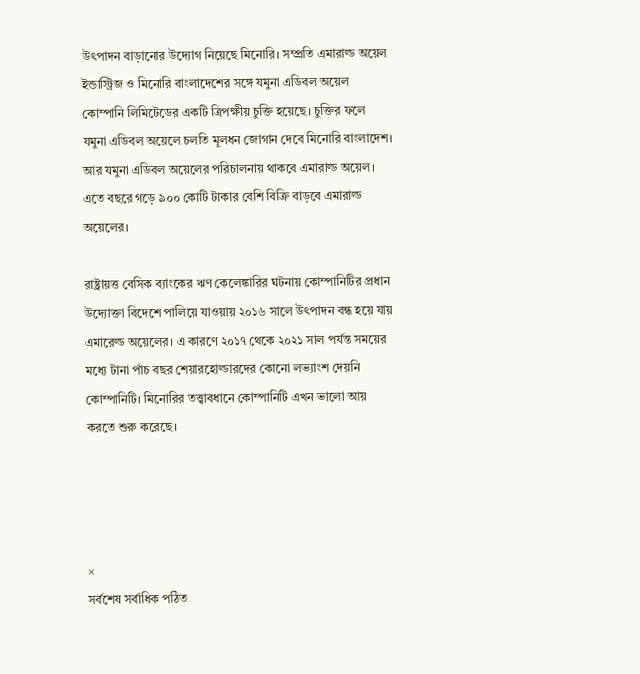উৎপাদন বাড়ানোর উদ্যোগ নিয়েছে মিনোরি। সম্প্রতি এমারাল্ড অয়েল ইন্ডাস্ট্রিজ ও মিনোরি বাংলাদেশের সঙ্গে যমুনা এডিবল অয়েল কোম্পানি লিমিটেডের একটি ত্রিপক্ষীয় চুক্তি হয়েছে। চুক্তির ফলে যমুনা এডিবল অয়েলে চলতি মূলধন জোগান দেবে মিনোরি বাংলাদেশ। আর যমুনা এডিবল অয়েলের পরিচালনায় থাকবে এমারাল্ড অয়েল। এতে বছরে গড়ে ৯০০ কোটি টাকার বেশি বিক্রি বাড়বে এমারাল্ড অয়েলের।

রাষ্ট্রায়ত্ত বেসিক ব্যাংকের ঋণ কেলেঙ্কারির ঘটনায় কোম্পানিটির প্রধান উদ্যোক্তা বিদেশে পালিয়ে যাওয়ায় ২০১৬ সালে উৎপাদন বন্ধ হয়ে যায় এমারেল্ড অয়েলের। এ কারণে ২০১৭ থেকে ২০২১ সাল পর্যন্ত সময়ের মধ্যে টানা পাঁচ বছর শেয়ারহোল্ডারদের কোনো লভ্যাংশ দেয়নি কোম্পানিটি। মিনোরির তত্ত্বাবধানে কোম্পানিটি এখন ভালো আয় করতে শুরু করেছে।




×
সর্বশেষ সর্বাধিক পঠিত